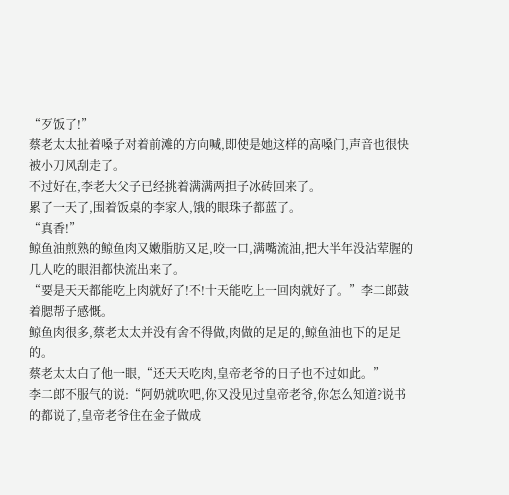“歹饭了!”
蔡老太太扯着嗓子对着前滩的方向喊,即使是她这样的高嗓门,声音也很快被小刀风刮走了。
不过好在,李老大父子已经挑着满满两担子冰砖回来了。
累了一天了,围着饭桌的李家人,饿的眼珠子都蓝了。
“真香!”
鲸鱼油煎熟的鲸鱼肉又嫩脂肪又足,咬一口,满嘴流油,把大半年没沾荤腥的几人吃的眼泪都快流出来了。
“要是天天都能吃上肉就好了!不!十天能吃上一回肉就好了。”李二郎鼓着腮帮子感慨。
鲸鱼肉很多,蔡老太太并没有舍不得做,肉做的足足的,鲸鱼油也下的足足的。
蔡老太太白了他一眼,“还天天吃肉,皇帝老爷的日子也不过如此。”
李二郎不服气的说:“阿奶就吹吧,你又没见过皇帝老爷,你怎么知道?说书的都说了,皇帝老爷住在金子做成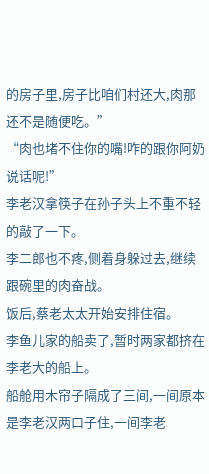的房子里,房子比咱们村还大,肉那还不是随便吃。”
“肉也堵不住你的嘴!咋的跟你阿奶说话呢!”
李老汉拿筷子在孙子头上不重不轻的敲了一下。
李二郎也不疼,侧着身躲过去,继续跟碗里的肉奋战。
饭后,蔡老太太开始安排住宿。
李鱼儿家的船卖了,暂时两家都挤在李老大的船上。
船舱用木帘子隔成了三间,一间原本是李老汉两口子住,一间李老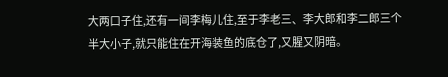大两口子住,还有一间李梅儿住,至于李老三、李大郎和李二郎三个半大小子,就只能住在开海装鱼的底仓了,又腥又阴暗。